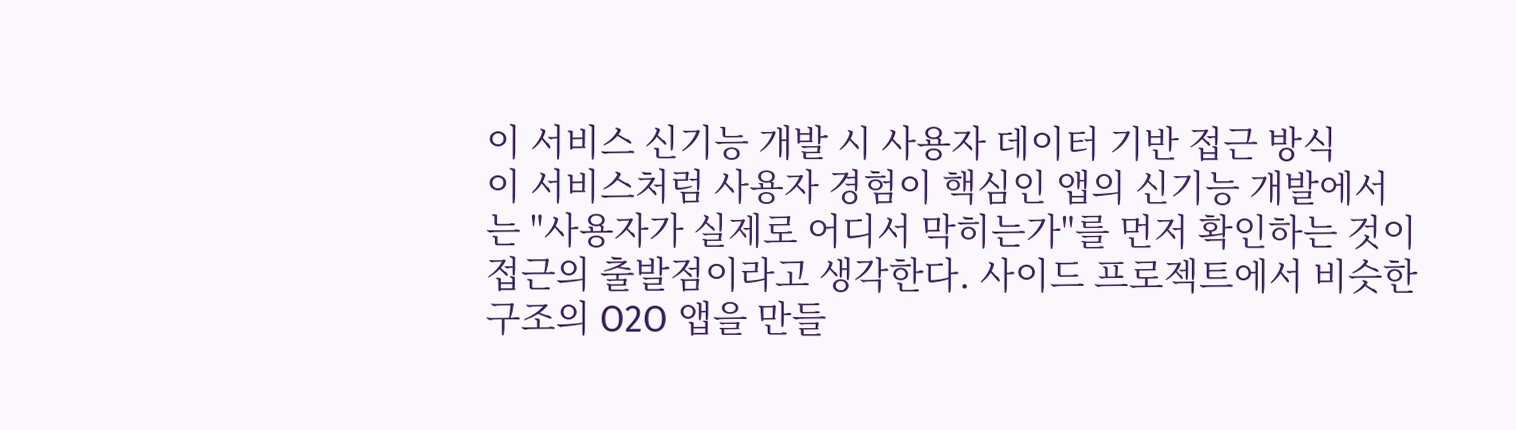이 서비스 신기능 개발 시 사용자 데이터 기반 접근 방식
이 서비스처럼 사용자 경험이 핵심인 앱의 신기능 개발에서는 "사용자가 실제로 어디서 막히는가"를 먼저 확인하는 것이 접근의 출발점이라고 생각한다. 사이드 프로젝트에서 비슷한 구조의 O2O 앱을 만들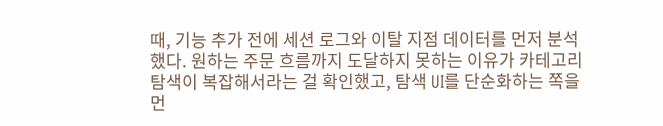때, 기능 추가 전에 세션 로그와 이탈 지점 데이터를 먼저 분석했다. 원하는 주문 흐름까지 도달하지 못하는 이유가 카테고리 탐색이 복잡해서라는 걸 확인했고, 탐색 UI를 단순화하는 쪽을 먼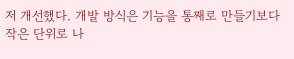저 개선했다. 개발 방식은 기능을 통째로 만들기보다 작은 단위로 나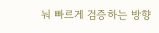눠 빠르게 검증하는 방향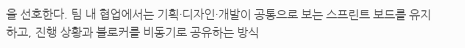을 선호한다. 팀 내 협업에서는 기획·디자인·개발이 공통으로 보는 스프린트 보드를 유지하고, 진행 상황과 블로커를 비동기로 공유하는 방식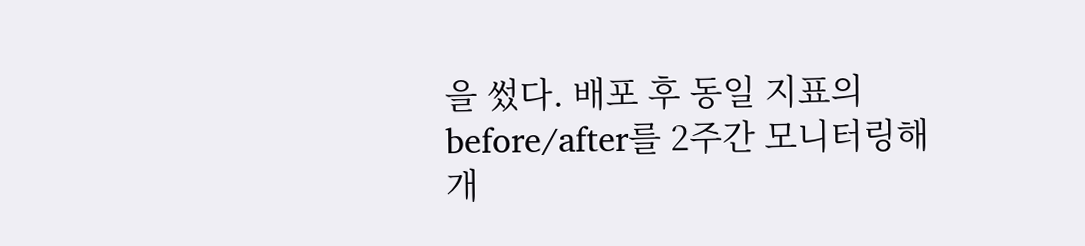을 썼다. 배포 후 동일 지표의 before/after를 2주간 모니터링해 개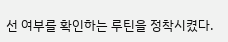선 여부를 확인하는 루틴을 정착시켰다.